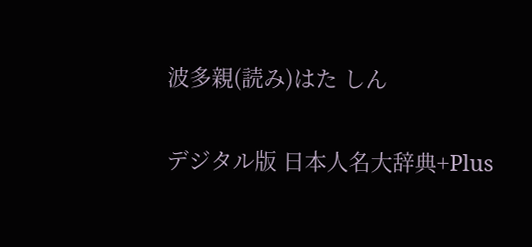波多親(読み)はた しん

デジタル版 日本人名大辞典+Plus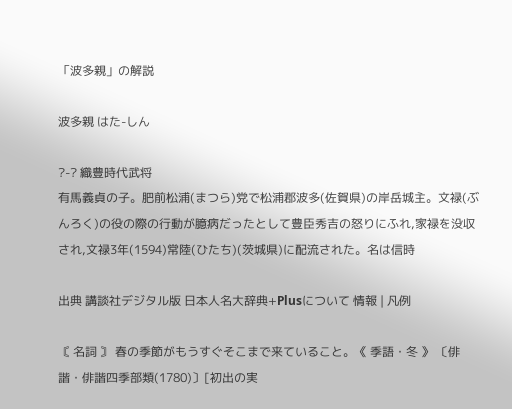「波多親」の解説

波多親 はた-しん

?-? 織豊時代武将
有馬義貞の子。肥前松浦(まつら)党で松浦郡波多(佐賀県)の岸岳城主。文禄(ぶんろく)の役の際の行動が臆病だったとして豊臣秀吉の怒りにふれ,家禄を没収され,文禄3年(1594)常陸(ひたち)(茨城県)に配流された。名は信時

出典 講談社デジタル版 日本人名大辞典+Plusについて 情報 | 凡例

〘 名詞 〙 春の季節がもうすぐそこまで来ていること。《 季語・冬 》 〔俳諧・俳諧四季部類(1780)〕[初出の実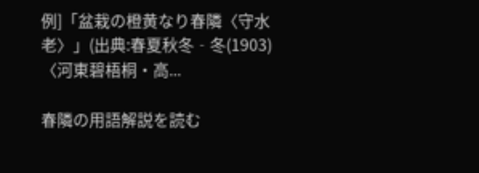例]「盆栽の橙黄なり春隣〈守水老〉」(出典:春夏秋冬‐冬(1903)〈河東碧梧桐・高...

春隣の用語解説を読む